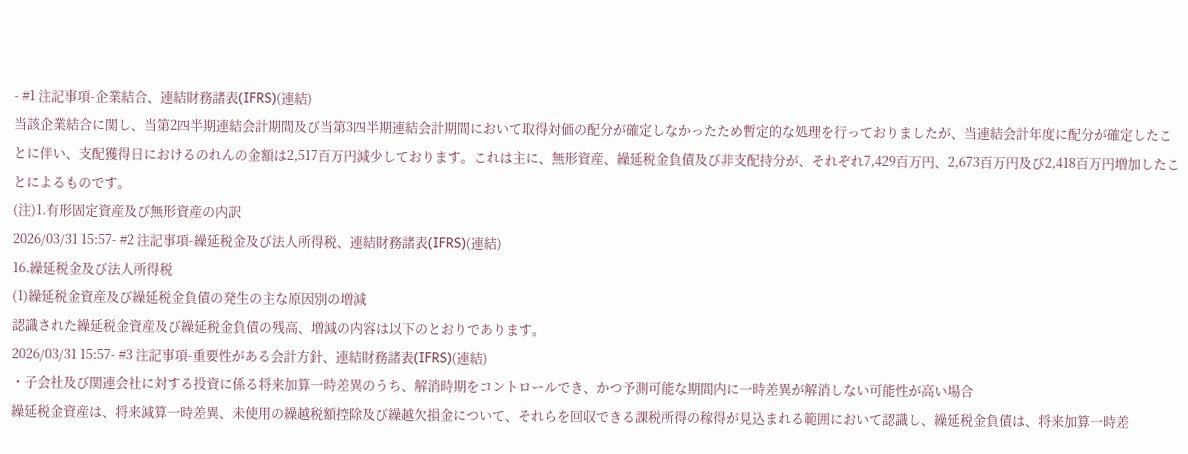- #1 注記事項-企業結合、連結財務諸表(IFRS)(連結)
当該企業結合に関し、当第2四半期連結会計期間及び当第3四半期連結会計期間において取得対価の配分が確定しなかったため暫定的な処理を行っておりましたが、当連結会計年度に配分が確定したことに伴い、支配獲得日におけるのれんの金額は2,517百万円減少しております。これは主に、無形資産、繰延税金負債及び非支配持分が、それぞれ7,429百万円、2,673百万円及び2,418百万円増加したことによるものです。
(注)1.有形固定資産及び無形資産の内訳
2026/03/31 15:57- #2 注記事項-繰延税金及び法人所得税、連結財務諸表(IFRS)(連結)
16.繰延税金及び法人所得税
(1)繰延税金資産及び繰延税金負債の発生の主な原因別の増減
認識された繰延税金資産及び繰延税金負債の残高、増減の内容は以下のとおりであります。
2026/03/31 15:57- #3 注記事項-重要性がある会計方針、連結財務諸表(IFRS)(連結)
・子会社及び関連会社に対する投資に係る将来加算一時差異のうち、解消時期をコントロールでき、かつ予測可能な期間内に一時差異が解消しない可能性が高い場合
繰延税金資産は、将来減算一時差異、未使用の繰越税額控除及び繰越欠損金について、それらを回収できる課税所得の稼得が見込まれる範囲において認識し、繰延税金負債は、将来加算一時差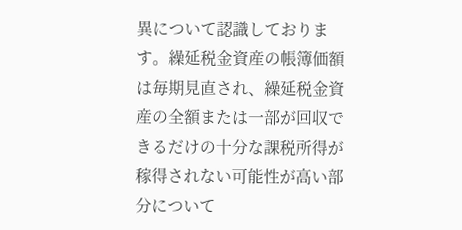異について認識しております。繰延税金資産の帳簿価額は毎期見直され、繰延税金資産の全額または一部が回収できるだけの十分な課税所得が稼得されない可能性が高い部分について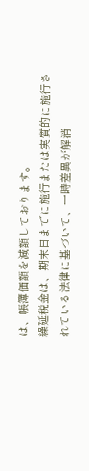は、帳簿価額を減額しております。
繰延税金は、期末日までに施行または実質的に施行されている法律に基づいて、一時差異が解消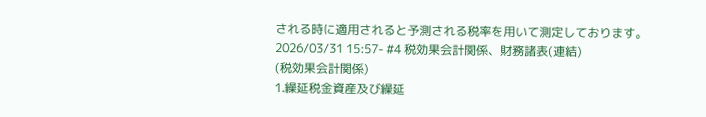される時に適用されると予測される税率を用いて測定しております。
2026/03/31 15:57- #4 税効果会計関係、財務諸表(連結)
(税効果会計関係)
1.繰延税金資産及び繰延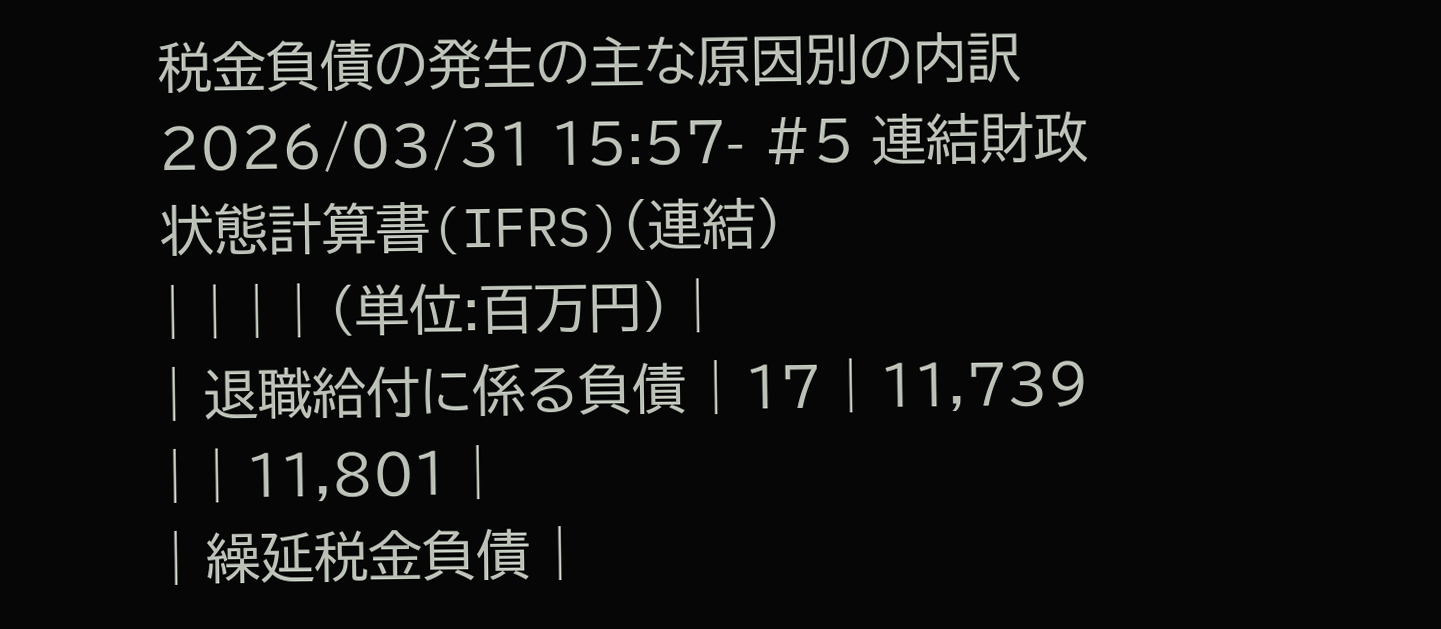税金負債の発生の主な原因別の内訳
2026/03/31 15:57- #5 連結財政状態計算書(IFRS)(連結)
| | | | (単位:百万円) |
| 退職給付に係る負債 | 17 | 11,739 | | 11,801 |
| 繰延税金負債 |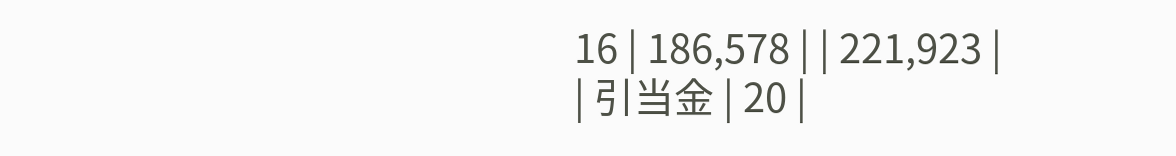16 | 186,578 | | 221,923 |
| 引当金 | 20 |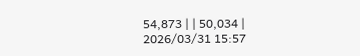54,873 | | 50,034 |
2026/03/31 15:57